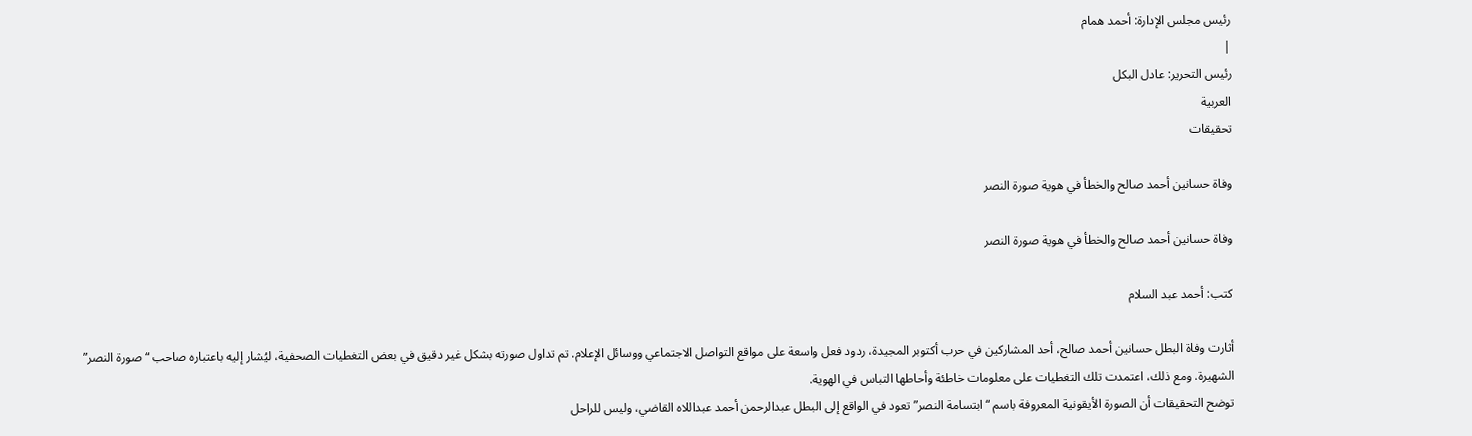رئيس مجلس الإدارة: أحمد همام
|
رئيس التحرير: عادل البكل
العربية
تحقيقات

وفاة حسانين أحمد صالح والخطأ في هوية صورة النصر

وفاة حسانين أحمد صالح والخطأ في هوية صورة النصر

كتب: أحمد عبد السلام

أثارت وفاة البطل حسانين أحمد صالح، أحد المشاركين في حرب أكتوبر المجيدة، ردود فعل واسعة على مواقع التواصل الاجتماعي ووسائل الإعلام. تم تداول صورته بشكل غير دقيق في بعض التغطيات الصحفية، ليُشار إليه باعتباره صاحب “صورة النصر” الشهيرة. ومع ذلك، اعتمدت تلك التغطيات على معلومات خاطئة وأحاطها التباس في الهوية.
توضح التحقيقات أن الصورة الأيقونية المعروفة باسم “ابتسامة النصر” تعود في الواقع إلى البطل عبدالرحمن أحمد عبداللاه القاضي، وليس للراحل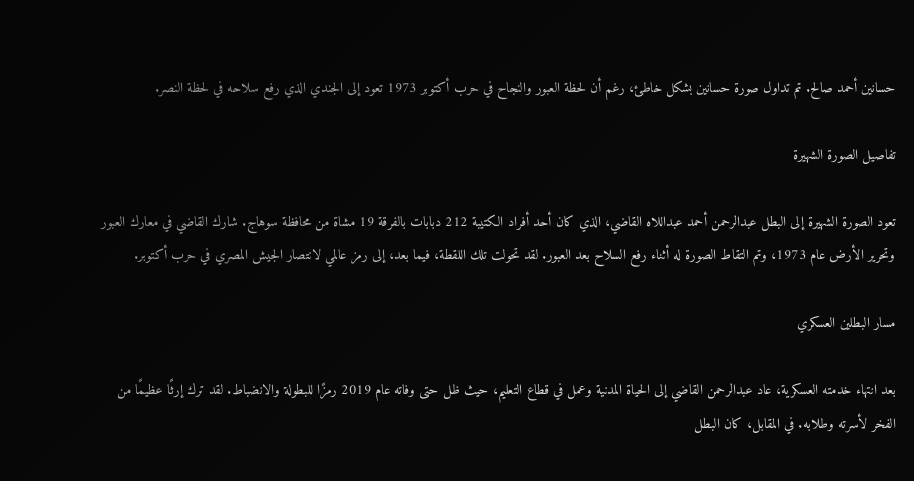حسانين أحمد صالح. تم تداول صورة حسانين بشكل خاطئ، رغم أن لحظة العبور والنجاح في حرب أكتوبر 1973 تعود إلى الجندي الذي رفع سلاحه في لحظة النصر.

تفاصيل الصورة الشهيرة

تعود الصورة الشهيرة إلى البطل عبدالرحمن أحمد عبداللاه القاضي، الذي كان أحد أفراد الكتيبة 212 دبابات بالفرقة 19 مشاة من محافظة سوهاج. شارك القاضي في معارك العبور وتحرير الأرض عام 1973، وتم التقاط الصورة له أثناء رفع السلاح بعد العبور. لقد تحولت تلك اللقطة، فيما بعد، إلى رمز عالمي لانتصار الجيش المصري في حرب أكتوبر.

مسار البطلين العسكري

بعد انتهاء خدمته العسكرية، عاد عبدالرحمن القاضي إلى الحياة المدنية وعمل في قطاع التعليم، حيث ظل حتى وفاته عام 2019 رمزًا للبطولة والانضباط. لقد ترك إرثًا عظيمًا من الفخر لأسرته وطلابه. في المقابل، كان البطل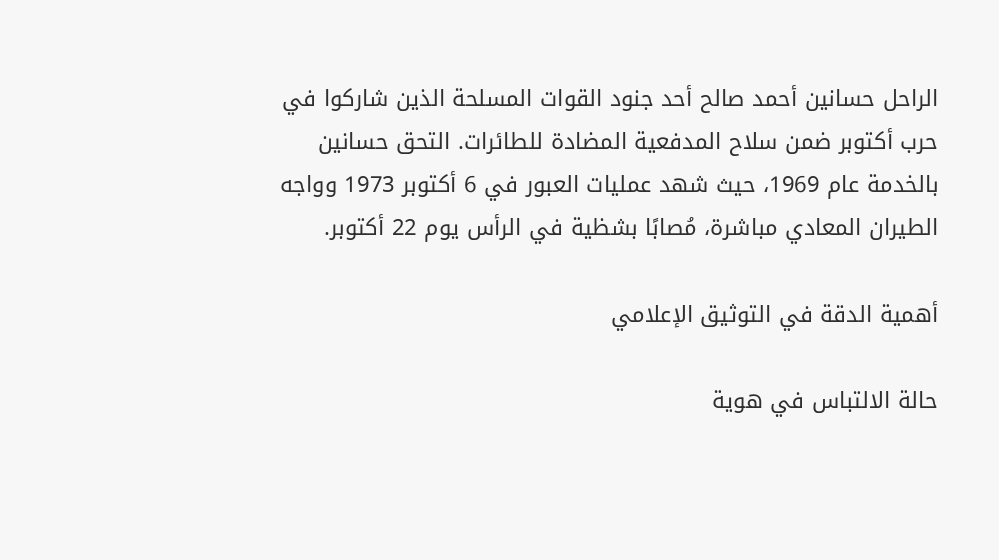الراحل حسانين أحمد صالح أحد جنود القوات المسلحة الذين شاركوا في حرب أكتوبر ضمن سلاح المدفعية المضادة للطائرات. التحق حسانين بالخدمة عام 1969، حيث شهد عمليات العبور في 6 أكتوبر 1973 وواجه الطيران المعادي مباشرة، مُصابًا بشظية في الرأس يوم 22 أكتوبر.

أهمية الدقة في التوثيق الإعلامي

حالة الالتباس في هوية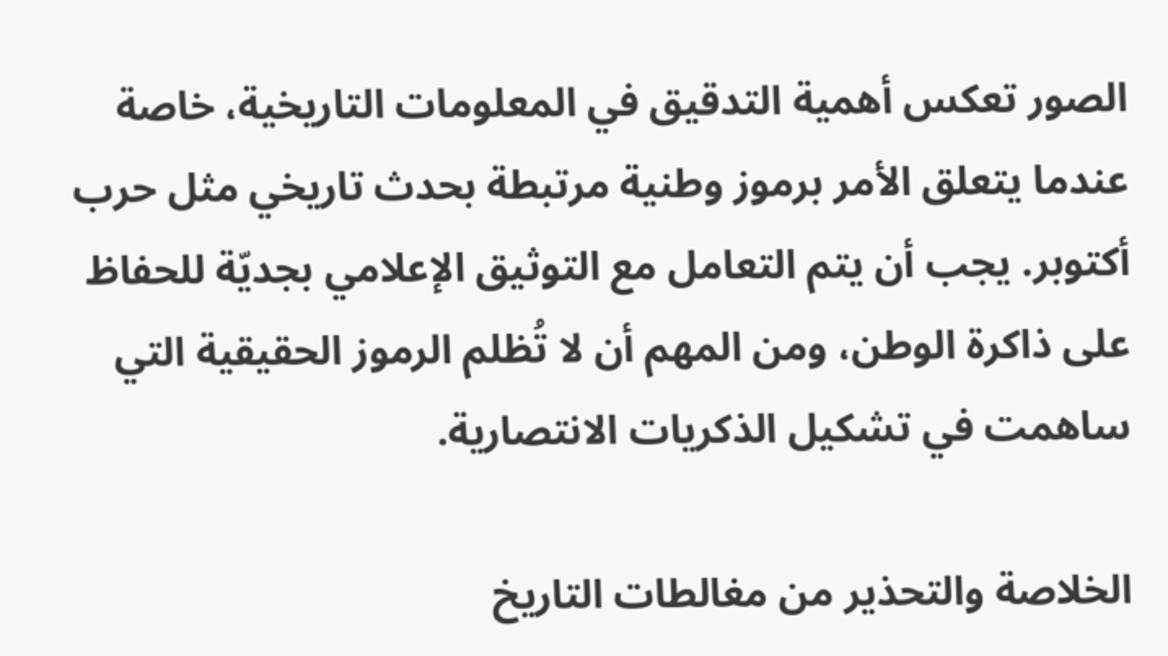الصور تعكس أهمية التدقيق في المعلومات التاريخية، خاصة عندما يتعلق الأمر برموز وطنية مرتبطة بحدث تاريخي مثل حرب أكتوبر. يجب أن يتم التعامل مع التوثيق الإعلامي بجديّة للحفاظ على ذاكرة الوطن، ومن المهم أن لا تُظلم الرموز الحقيقية التي ساهمت في تشكيل الذكريات الانتصارية.

الخلاصة والتحذير من مغالطات التاريخ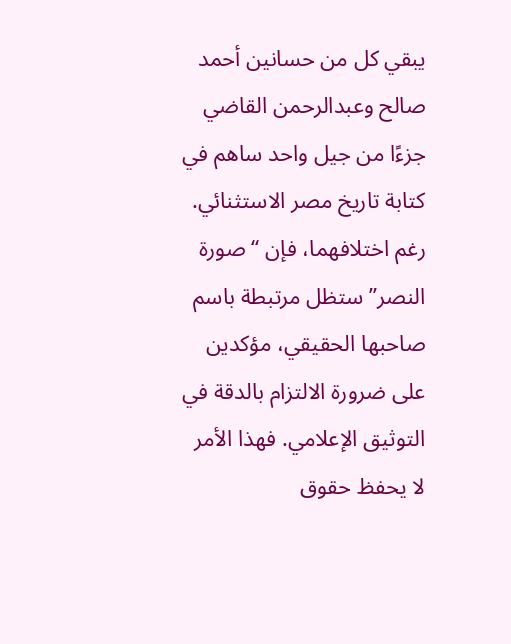يبقي كل من حسانين أحمد صالح وعبدالرحمن القاضي جزءًا من جيل واحد ساهم في كتابة تاريخ مصر الاستثنائي. رغم اختلافهما، فإن “صورة النصر” ستظل مرتبطة باسم صاحبها الحقيقي، مؤكدين على ضرورة الالتزام بالدقة في التوثيق الإعلامي. فهذا الأمر لا يحفظ حقوق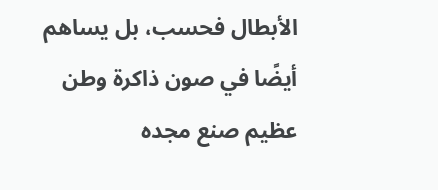الأبطال فحسب، بل يساهم أيضًا في صون ذاكرة وطن عظيم صنع مجده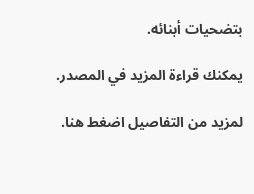بتضحيات أبنائه.

يمكنك قراءة المزيد في المصدر.

لمزيد من التفاصيل اضغط هنا.